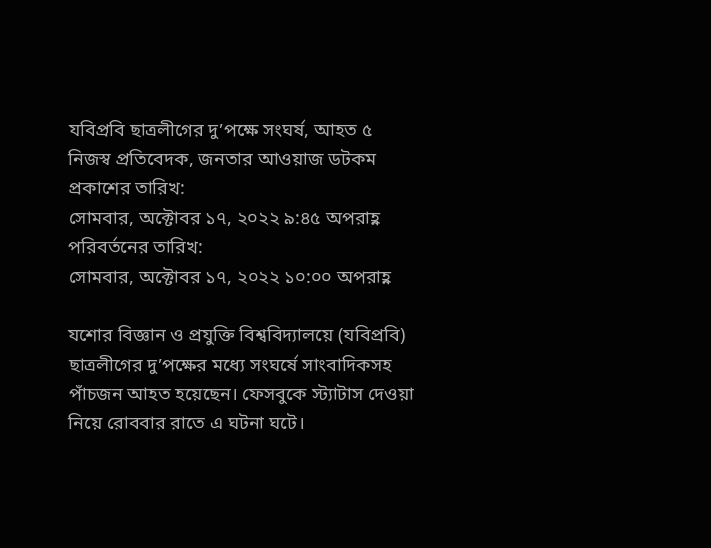যবিপ্রবি ছাত্রলীগের দু’পক্ষে সংঘর্ষ, আহত ৫
নিজস্ব প্রতিবেদক, জনতার আওয়াজ ডটকম
প্রকাশের তারিখ:
সোমবার, অক্টোবর ১৭, ২০২২ ৯:৪৫ অপরাহ্ণ পরিবর্তনের তারিখ:
সোমবার, অক্টোবর ১৭, ২০২২ ১০:০০ অপরাহ্ণ

যশোর বিজ্ঞান ও প্রযুক্তি বিশ্ববিদ্যালয়ে (যবিপ্রবি) ছাত্রলীগের দু’পক্ষের মধ্যে সংঘর্ষে সাংবাদিকসহ পাঁচজন আহত হয়েছেন। ফেসবুকে স্ট্যাটাস দেওয়া নিয়ে রোববার রাতে এ ঘটনা ঘটে।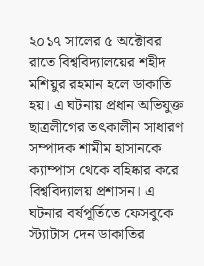২০১৭ সালের ৫ অক্টোবর রাতে বিশ্ববিদ্যালয়ের শহীদ মশিয়ুর রহমান হলে ডাকাতি হয়। এ ঘটনায় প্রধান অভিযুক্ত ছাত্রলীগের তৎকালীন সাধারণ সম্পাদক শামীম হাসানকে ক্যাম্পাস থেকে বহিষ্কার করে বিশ্ববিদ্যালয় প্রশাসন। এ ঘটনার বর্ষপূর্তিতে ফেসবুকে স্ট্যাটাস দেন ডাকাতির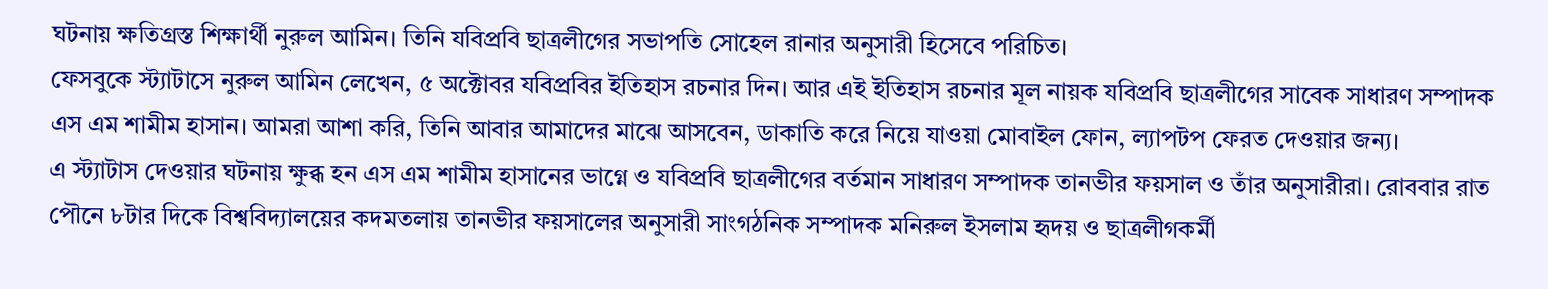ঘটনায় ক্ষতিগ্রস্ত শিক্ষার্থী নুরুল আমিন। তিনি যবিপ্রবি ছাত্রলীগের সভাপতি সোহেল রানার অনুসারী হিসেবে পরিচিত।
ফেসবুকে স্ট্যাটাসে নুরুল আমিন লেখেন, ৫ অক্টোবর যবিপ্রবির ইতিহাস রচনার দিন। আর এই ইতিহাস রচনার মূল নায়ক যবিপ্রবি ছাত্রলীগের সাবেক সাধারণ সম্পাদক এস এম শামীম হাসান। আমরা আশা করি, তিনি আবার আমাদের মাঝে আসবেন, ডাকাতি করে নিয়ে যাওয়া মোবাইল ফোন, ল্যাপটপ ফেরত দেওয়ার জন্য।
এ স্ট্যাটাস দেওয়ার ঘটনায় ক্ষুব্ধ হন এস এম শামীম হাসানের ভাগ্নে ও যবিপ্রবি ছাত্রলীগের বর্তমান সাধারণ সম্পাদক তানভীর ফয়সাল ও তাঁর অনুসারীরা। রোববার রাত পৌনে ৮টার দিকে বিশ্ববিদ্যালয়ের কদমতলায় তানভীর ফয়সালের অনুসারী সাংগঠনিক সম্পাদক মনিরুল ইসলাম হৃদয় ও ছাত্রলীগকর্মী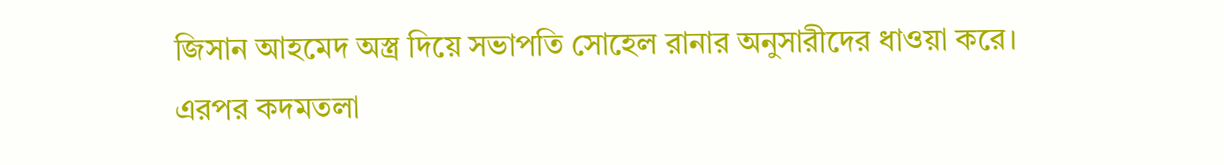জিসান আহমেদ অস্ত্র দিয়ে সভাপতি সোহেল রানার অনুসারীদের ধাওয়া করে। এরপর কদমতলা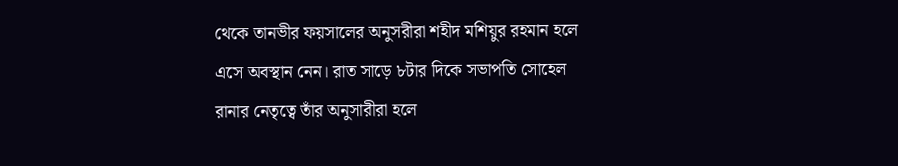থেকে তানভীর ফয়সালের অনুসরীরা শহীদ মশিয়ুর রহমান হলে এসে অবস্থান নেন। রাত সাড়ে ৮টার দিকে সভাপতি সোহেল রানার নেতৃত্বে তাঁর অনুসারীরা হলে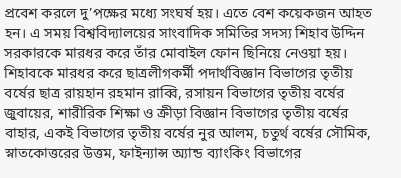প্রবেশ করলে দু’পক্ষের মধ্যে সংঘর্ষ হয়। এতে বেশ কয়েকজন আহত হন। এ সময় বিশ্ববিদ্যালয়ের সাংবাদিক সমিতির সদস্য শিহাব উদ্দিন সরকারকে মারধর করে তাঁর মোবাইল ফোন ছিনিয়ে নেওয়া হয়।
শিহাবকে মারধর করে ছাত্রলীগকর্মী পদার্থবিজ্ঞান বিভাগের তৃতীয় বর্ষের ছাত্র রায়হান রহমান রাব্বি, রসায়ন বিভাগের তৃতীয় বর্ষের জুবায়ের, শারীরিক শিক্ষা ও ক্রীড়া বিজ্ঞান বিভাগের তৃতীয় বর্ষের বাহার, একই বিভাগের তৃতীয় বর্ষের নুর আলম, চতুর্থ বর্ষের সৌমিক, স্নাতকোত্তরের উত্তম, ফাইন্যান্স অ্যান্ড ব্যাংকিং বিভাগের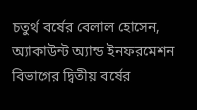চতুর্থ বর্ষের বেলাল হোসেন, অ্যাকাউন্ট অ্যান্ড ইনফরমেশন বিভাগের দ্বিতীয় বর্ষের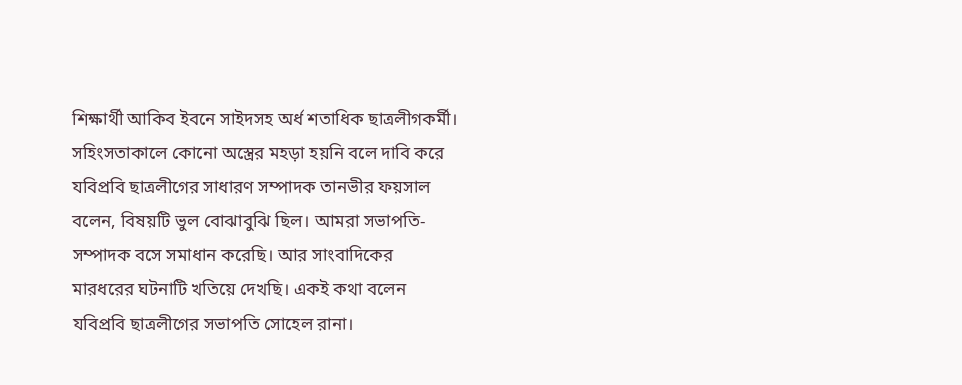শিক্ষার্থী আকিব ইবনে সাইদসহ অর্ধ শতাধিক ছাত্রলীগকর্মী।
সহিংসতাকালে কোনো অস্ত্রের মহড়া হয়নি বলে দাবি করে যবিপ্রবি ছাত্রলীগের সাধারণ সম্পাদক তানভীর ফয়সাল বলেন, বিষয়টি ভুল বোঝাবুঝি ছিল। আমরা সভাপতি-সম্পাদক বসে সমাধান করেছি। আর সাংবাদিকের মারধরের ঘটনাটি খতিয়ে দেখছি। একই কথা বলেন যবিপ্রবি ছাত্রলীগের সভাপতি সোহেল রানা।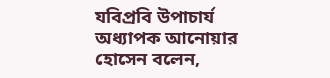যবিপ্রবি উপাচার্য অধ্যাপক আনোয়ার হোসেন বলেন,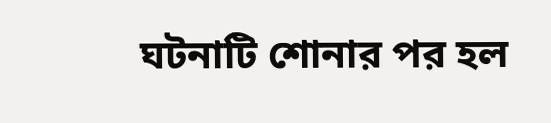ঘটনাটি শোনার পর হল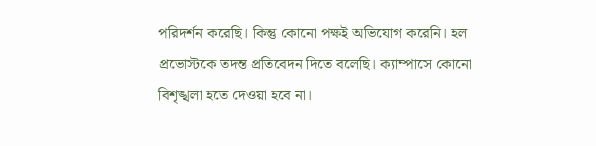পরিদর্শন করেছি। কিন্তু কোনো পক্ষই অভিযোগ করেনি। হল প্রভোস্টকে তদন্ত প্রতিবেদন দিতে বলেছি। ক্যাম্পাসে কোনো বিশৃঙ্খলা হতে দেওয়া হবে না।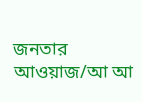জনতার আওয়াজ/আ আ